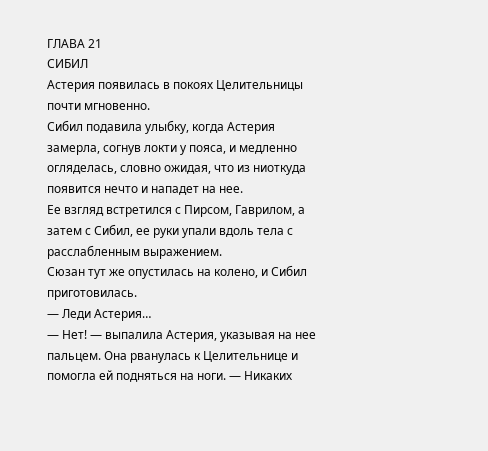ГЛАВА 21
СИБИЛ
Астерия появилась в покоях Целительницы почти мгновенно.
Сибил подавила улыбку, когда Астерия замерла, согнув локти у пояса, и медленно огляделась, словно ожидая, что из ниоткуда появится нечто и нападет на нее.
Ее взгляд встретился с Пирсом, Гаврилом, а затем с Сибил, ее руки упали вдоль тела с расслабленным выражением.
Сюзан тут же опустилась на колено, и Сибил приготовилась.
— Леди Астерия…
— Нет! — выпалила Астерия, указывая на нее пальцем. Она рванулась к Целительнице и помогла ей подняться на ноги. — Никаких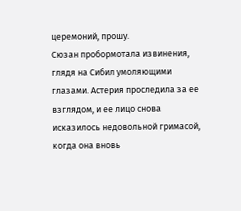церемоний, прошу.
Сюзан пробормотала извинения, глядя на Сибил умоляющими глазами. Астерия проследила за ее взглядом, и ее лицо снова исказилось недовольной гримасой, когда она вновь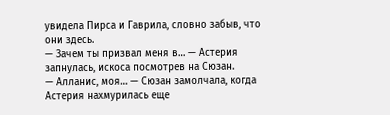увидела Пирса и Гаврила, словно забыв, что они здесь.
— Зачем ты призвал меня в… — Астерия запнулась, искоса посмотрев на Сюзан.
— Алланис, моя… — Сюзан замолчала, когда Астерия нахмурилась еще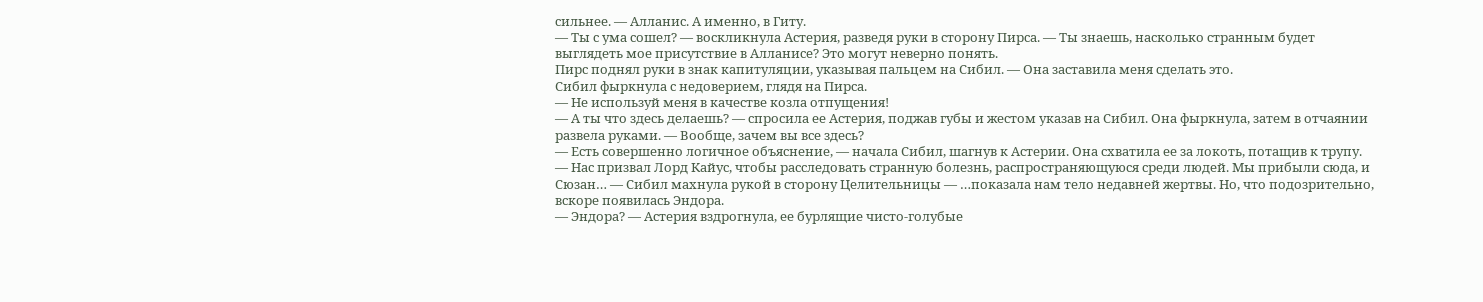сильнее. — Алланис. А именно, в Гиту.
— Ты с ума сошел? — воскликнула Астерия, разведя руки в сторону Пирса. — Ты знаешь, насколько странным будет выглядеть мое присутствие в Алланисе? Это могут неверно понять.
Пирс поднял руки в знак капитуляции, указывая пальцем на Сибил. — Она заставила меня сделать это.
Сибил фыркнула с недоверием, глядя на Пирса.
— Не используй меня в качестве козла отпущения!
— А ты что здесь делаешь? — спросила ее Астерия, поджав губы и жестом указав на Сибил. Она фыркнула, затем в отчаянии развела руками. — Вообще, зачем вы все здесь?
— Есть совершенно логичное объяснение, — начала Сибил, шагнув к Астерии. Она схватила ее за локоть, потащив к трупу. — Нас призвал Лорд Кайус, чтобы расследовать странную болезнь, распространяющуюся среди людей. Мы прибыли сюда, и Сюзан… — Сибил махнула рукой в сторону Целительницы — …показала нам тело недавней жертвы. Но, что подозрительно, вскоре появилась Эндора.
— Эндора? — Астерия вздрогнула, ее бурлящие чисто-голубые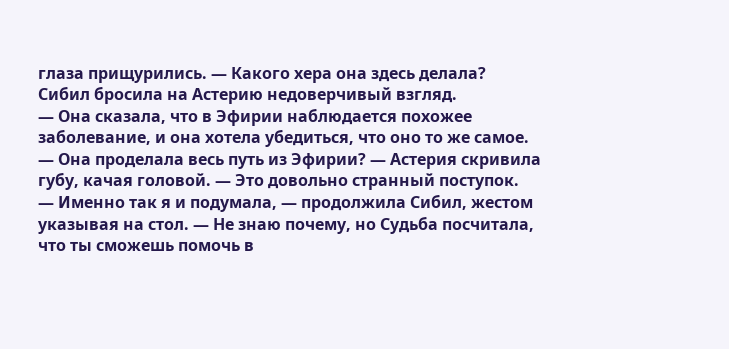глаза прищурились. — Какого хера она здесь делала?
Сибил бросила на Астерию недоверчивый взгляд.
— Она сказала, что в Эфирии наблюдается похожее заболевание, и она хотела убедиться, что оно то же самое.
— Она проделала весь путь из Эфирии? — Астерия скривила губу, качая головой. — Это довольно странный поступок.
— Именно так я и подумала, — продолжила Сибил, жестом указывая на стол. — Не знаю почему, но Судьба посчитала, что ты сможешь помочь в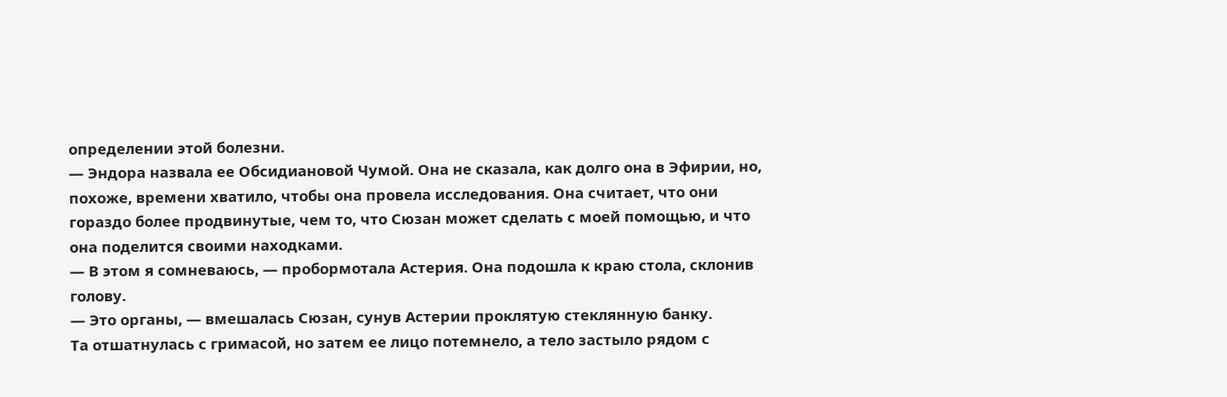определении этой болезни.
— Эндора назвала ее Обсидиановой Чумой. Она не сказала, как долго она в Эфирии, но, похоже, времени хватило, чтобы она провела исследования. Она считает, что они гораздо более продвинутые, чем то, что Сюзан может сделать с моей помощью, и что она поделится своими находками.
— В этом я сомневаюсь, — пробормотала Астерия. Она подошла к краю стола, склонив голову.
— Это органы, — вмешалась Сюзан, сунув Астерии проклятую стеклянную банку.
Та отшатнулась с гримасой, но затем ее лицо потемнело, а тело застыло рядом с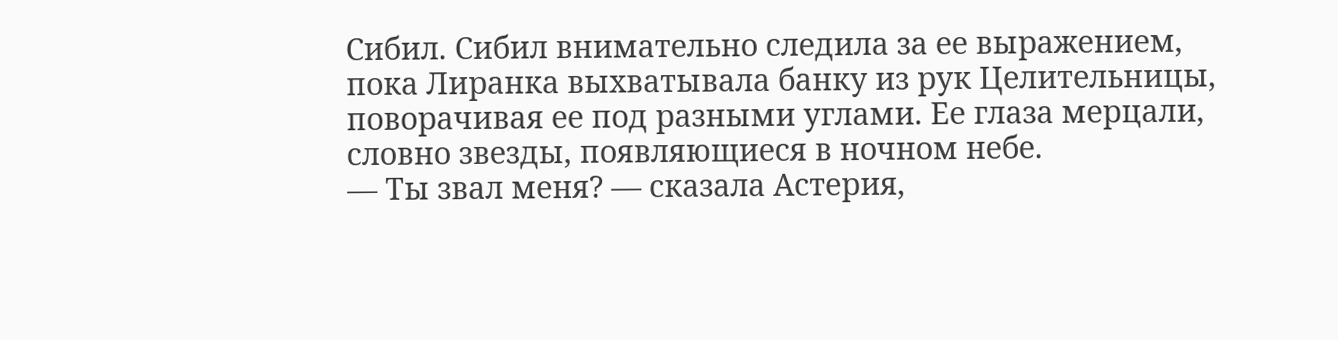Сибил. Сибил внимательно следила за ее выражением, пока Лиранка выхватывала банку из рук Целительницы, поворачивая ее под разными углами. Ее глаза мерцали, словно звезды, появляющиеся в ночном небе.
— Ты звал меня? — сказала Астерия,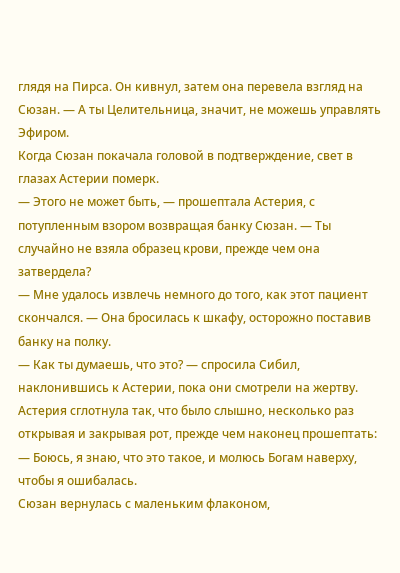глядя на Пирса. Он кивнул, затем она перевела взгляд на Сюзан. — А ты Целительница, значит, не можешь управлять Эфиром.
Когда Сюзан покачала головой в подтверждение, свет в глазах Астерии померк.
— Этого не может быть, — прошептала Астерия, с потупленным взором возвращая банку Сюзан. — Ты случайно не взяла образец крови, прежде чем она затвердела?
— Мне удалось извлечь немного до того, как этот пациент скончался. — Она бросилась к шкафу, осторожно поставив банку на полку.
— Как ты думаешь, что это? — спросила Сибил, наклонившись к Астерии, пока они смотрели на жертву.
Астерия сглотнула так, что было слышно, несколько раз открывая и закрывая рот, прежде чем наконец прошептать:
— Боюсь, я знаю, что это такое, и молюсь Богам наверху, чтобы я ошибалась.
Сюзан вернулась с маленьким флаконом,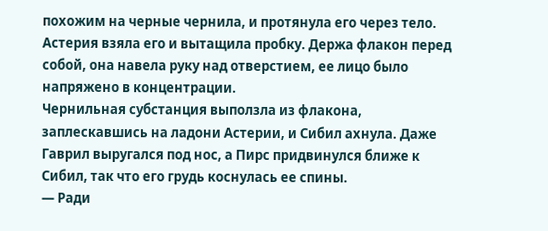похожим на черные чернила, и протянула его через тело. Астерия взяла его и вытащила пробку. Держа флакон перед собой, она навела руку над отверстием, ее лицо было напряжено в концентрации.
Чернильная субстанция выползла из флакона, заплескавшись на ладони Астерии, и Сибил ахнула. Даже Гаврил выругался под нос, а Пирс придвинулся ближе к Сибил, так что его грудь коснулась ее спины.
— Ради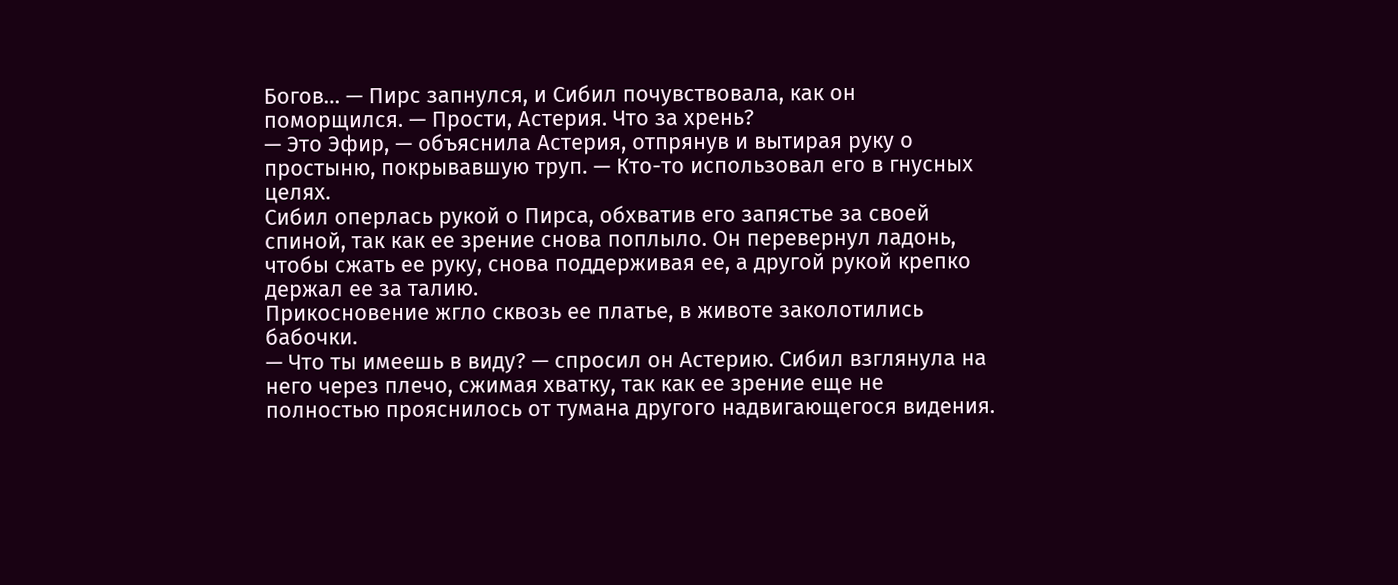Богов… — Пирс запнулся, и Сибил почувствовала, как он поморщился. — Прости, Астерия. Что за хрень?
— Это Эфир, — объяснила Астерия, отпрянув и вытирая руку о простыню, покрывавшую труп. — Кто-то использовал его в гнусных целях.
Сибил оперлась рукой о Пирса, обхватив его запястье за своей спиной, так как ее зрение снова поплыло. Он перевернул ладонь, чтобы сжать ее руку, снова поддерживая ее, а другой рукой крепко держал ее за талию.
Прикосновение жгло сквозь ее платье, в животе заколотились бабочки.
— Что ты имеешь в виду? — спросил он Астерию. Сибил взглянула на него через плечо, сжимая хватку, так как ее зрение еще не полностью прояснилось от тумана другого надвигающегося видения.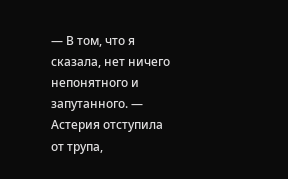— В том, что я сказала, нет ничего непонятного и запутанного. — Астерия отступила от трупа,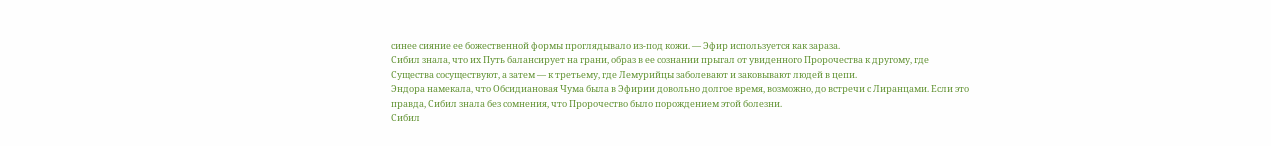синее сияние ее божественной формы проглядывало из-под кожи. — Эфир используется как зараза.
Сибил знала, что их Путь балансирует на грани, образ в ее сознании прыгал от увиденного Пророчества к другому, где Существа сосуществуют, а затем — к третьему, где Лемурийцы заболевают и заковывают людей в цепи.
Эндора намекала, что Обсидиановая Чума была в Эфирии довольно долгое время, возможно, до встречи с Лиранцами. Если это правда, Сибил знала без сомнения, что Пророчество было порождением этой болезни.
Сибил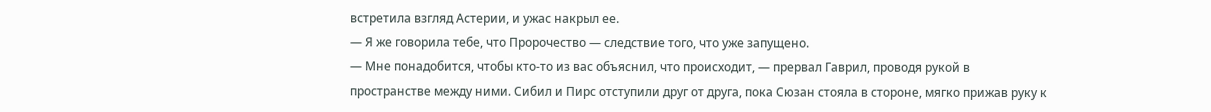встретила взгляд Астерии, и ужас накрыл ее.
— Я же говорила тебе, что Пророчество — следствие того, что уже запущено.
— Мне понадобится, чтобы кто-то из вас объяснил, что происходит, — прервал Гаврил, проводя рукой в пространстве между ними. Сибил и Пирс отступили друг от друга, пока Сюзан стояла в стороне, мягко прижав руку к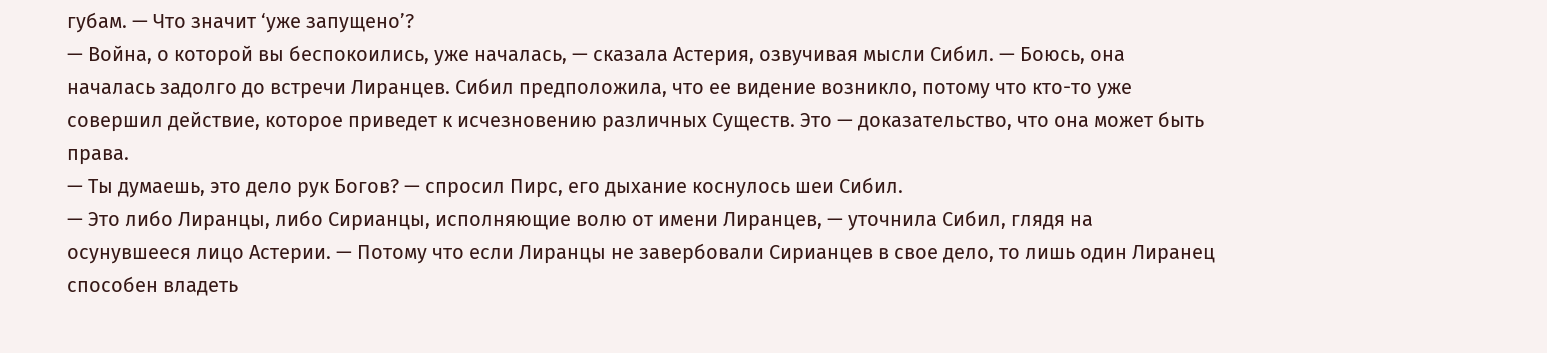губам. — Что значит ‘уже запущено’?
— Война, о которой вы беспокоились, уже началась, — сказала Астерия, озвучивая мысли Сибил. — Боюсь, она началась задолго до встречи Лиранцев. Сибил предположила, что ее видение возникло, потому что кто-то уже совершил действие, которое приведет к исчезновению различных Существ. Это — доказательство, что она может быть права.
— Ты думаешь, это дело рук Богов? — спросил Пирс, его дыхание коснулось шеи Сибил.
— Это либо Лиранцы, либо Сирианцы, исполняющие волю от имени Лиранцев, — уточнила Сибил, глядя на осунувшееся лицо Астерии. — Потому что если Лиранцы не завербовали Сирианцев в свое дело, то лишь один Лиранец способен владеть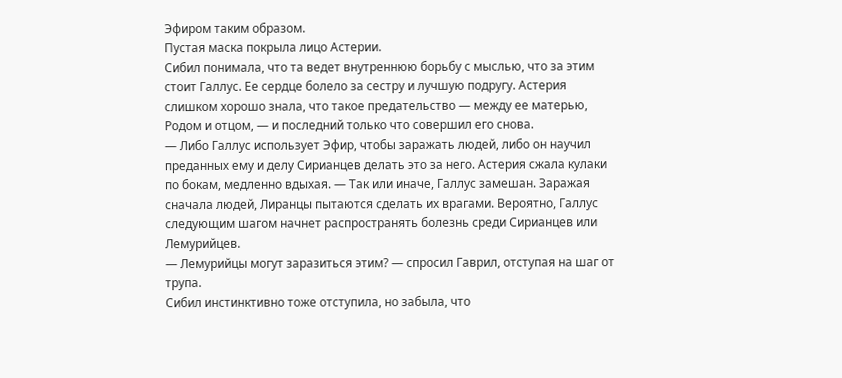Эфиром таким образом.
Пустая маска покрыла лицо Астерии.
Сибил понимала, что та ведет внутреннюю борьбу с мыслью, что за этим стоит Галлус. Ее сердце болело за сестру и лучшую подругу. Астерия слишком хорошо знала, что такое предательство — между ее матерью, Родом и отцом, — и последний только что совершил его снова.
— Либо Галлус использует Эфир, чтобы заражать людей, либо он научил преданных ему и делу Сирианцев делать это за него. Астерия сжала кулаки по бокам, медленно вдыхая. — Так или иначе, Галлус замешан. Заражая сначала людей, Лиранцы пытаются сделать их врагами. Вероятно, Галлус следующим шагом начнет распространять болезнь среди Сирианцев или Лемурийцев.
— Лемурийцы могут заразиться этим? — спросил Гаврил, отступая на шаг от трупа.
Сибил инстинктивно тоже отступила, но забыла, что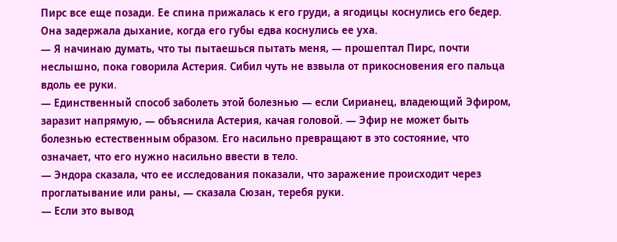Пирс все еще позади. Ее спина прижалась к его груди, а ягодицы коснулись его бедер. Она задержала дыхание, когда его губы едва коснулись ее уха.
— Я начинаю думать, что ты пытаешься пытать меня, — прошептал Пирс, почти неслышно, пока говорила Астерия. Сибил чуть не взвыла от прикосновения его пальца вдоль ее руки.
— Единственный способ заболеть этой болезнью — если Сирианец, владеющий Эфиром, заразит напрямую, — объяснила Астерия, качая головой. — Эфир не может быть болезнью естественным образом. Его насильно превращают в это состояние, что означает, что его нужно насильно ввести в тело.
— Эндора сказала, что ее исследования показали, что заражение происходит через проглатывание или раны, — сказала Сюзан, теребя руки.
— Если это вывод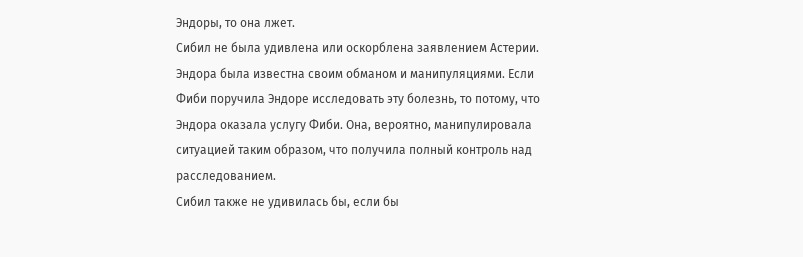Эндоры, то она лжет.
Сибил не была удивлена или оскорблена заявлением Астерии. Эндора была известна своим обманом и манипуляциями. Если Фиби поручила Эндоре исследовать эту болезнь, то потому, что Эндора оказала услугу Фиби. Она, вероятно, манипулировала ситуацией таким образом, что получила полный контроль над расследованием.
Сибил также не удивилась бы, если бы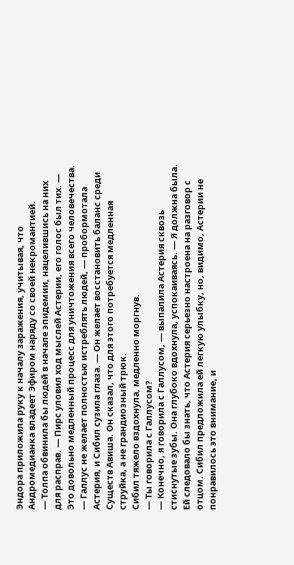Эндора приложила руку к началу заражения, учитывая, что Андромедианка владеет Эфиром наряду со своей некромантией.
— Толпа обвинила бы людей в начале эпидемии, нацелившись на них для расправ. — Пирс уловил ход мыслей Астерии, его голос был тих. — Это довольно медленный процесс для уничтожения всего человечества.
— Галлус не желает полностью истреблять людей, — пробормотала Астерия, и Сибил сузила глаза. — Он желает восстановить баланс среди Существ Авиша. Он сказал, что для этого потребуется медленная струйка, а не грандиозный трюк.
Сибил тяжело вздохнула, медленно моргнув.
— Ты говорила с Галлусом?
— Конечно, я говорила с Галлусом, — выпалила Астерия сквозь стиснутые зубы. Она глубоко вдохнула, успокаиваясь. — Я должна была.
Ей следовало бы знать, что Астерия серьезно настроена на разговор с отцом. Сибил предложила ей легкую улыбку, но, видимо, Астерии не понравилось это внимание, и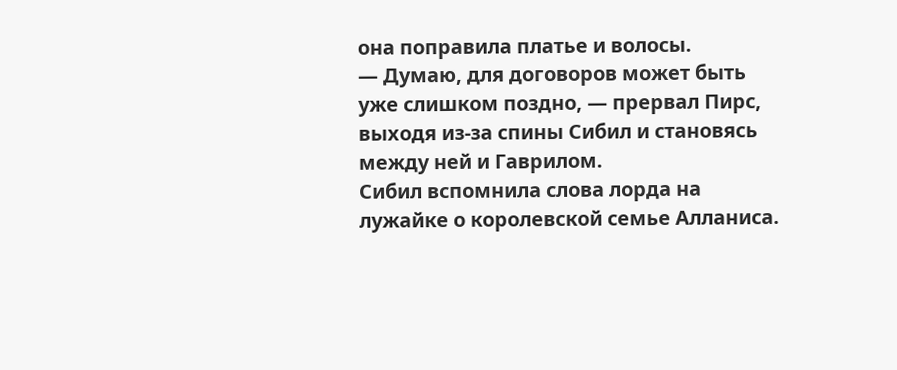она поправила платье и волосы.
— Думаю, для договоров может быть уже слишком поздно, — прервал Пирс, выходя из-за спины Сибил и становясь между ней и Гаврилом.
Сибил вспомнила слова лорда на лужайке о королевской семье Алланиса.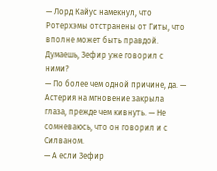— Лорд Кайус намекнул, что Ротерхэмы отстранены от Гиты, что вполне может быть правдой. Думаешь, Зефир уже говорил с ними?
— По более чем одной причине, да. — Астерия на мгновение закрыла глаза, прежде чем кивнуть. — Не сомневаюсь, что он говорил и с Силваном.
— А если Зефир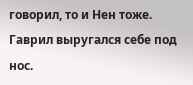говорил, то и Нен тоже. Гаврил выругался себе под нос.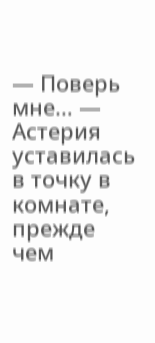— Поверь мне… — Астерия уставилась в точку в комнате, прежде чем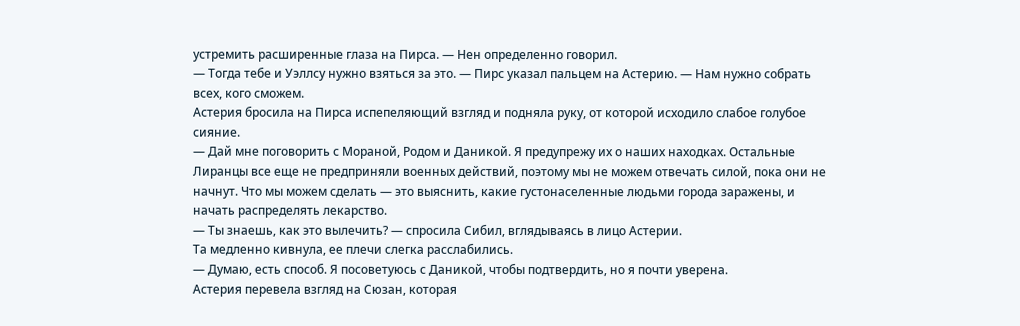устремить расширенные глаза на Пирса. — Нен определенно говорил.
— Тогда тебе и Уэллсу нужно взяться за это. — Пирс указал пальцем на Астерию. — Нам нужно собрать всех, кого сможем.
Астерия бросила на Пирса испепеляющий взгляд и подняла руку, от которой исходило слабое голубое сияние.
— Дай мне поговорить с Мораной, Родом и Даникой. Я предупрежу их о наших находках. Остальные Лиранцы все еще не предприняли военных действий, поэтому мы не можем отвечать силой, пока они не начнут. Что мы можем сделать — это выяснить, какие густонаселенные людьми города заражены, и начать распределять лекарство.
— Ты знаешь, как это вылечить? — спросила Сибил, вглядываясь в лицо Астерии.
Та медленно кивнула, ее плечи слегка расслабились.
— Думаю, есть способ. Я посоветуюсь с Даникой, чтобы подтвердить, но я почти уверена.
Астерия перевела взгляд на Сюзан, которая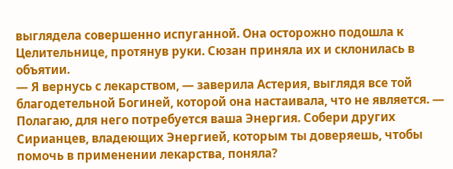выглядела совершенно испуганной. Она осторожно подошла к Целительнице, протянув руки. Сюзан приняла их и склонилась в объятии.
— Я вернусь с лекарством, — заверила Астерия, выглядя все той благодетельной Богиней, которой она настаивала, что не является. — Полагаю, для него потребуется ваша Энергия. Собери других Сирианцев, владеющих Энергией, которым ты доверяешь, чтобы помочь в применении лекарства, поняла?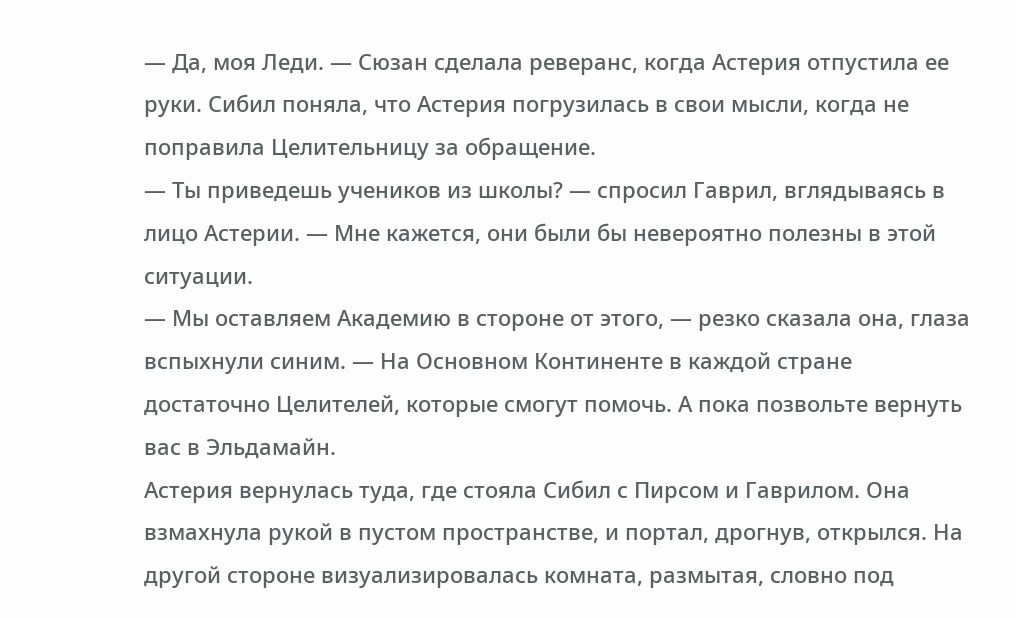— Да, моя Леди. — Сюзан сделала реверанс, когда Астерия отпустила ее руки. Сибил поняла, что Астерия погрузилась в свои мысли, когда не поправила Целительницу за обращение.
— Ты приведешь учеников из школы? — спросил Гаврил, вглядываясь в лицо Астерии. — Мне кажется, они были бы невероятно полезны в этой ситуации.
— Мы оставляем Академию в стороне от этого, — резко сказала она, глаза вспыхнули синим. — На Основном Континенте в каждой стране достаточно Целителей, которые смогут помочь. А пока позвольте вернуть вас в Эльдамайн.
Астерия вернулась туда, где стояла Сибил с Пирсом и Гаврилом. Она взмахнула рукой в пустом пространстве, и портал, дрогнув, открылся. На другой стороне визуализировалась комната, размытая, словно под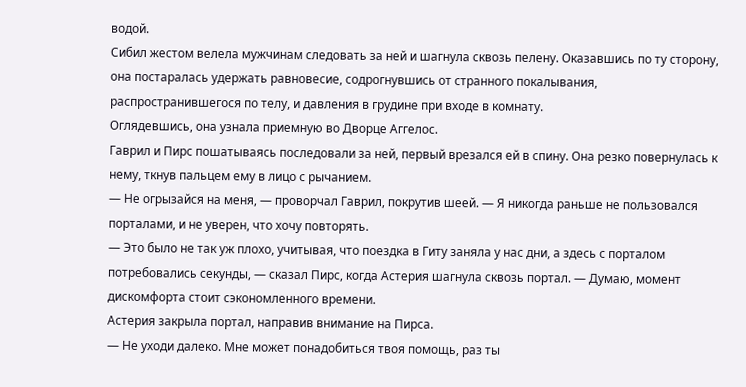водой.
Сибил жестом велела мужчинам следовать за ней и шагнула сквозь пелену. Оказавшись по ту сторону, она постаралась удержать равновесие, содрогнувшись от странного покалывания, распространившегося по телу, и давления в грудине при входе в комнату.
Оглядевшись, она узнала приемную во Дворце Аггелос.
Гаврил и Пирс пошатываясь последовали за ней, первый врезался ей в спину. Она резко повернулась к нему, ткнув пальцем ему в лицо с рычанием.
— Не огрызайся на меня, — проворчал Гаврил, покрутив шеей. — Я никогда раньше не пользовался порталами, и не уверен, что хочу повторять.
— Это было не так уж плохо, учитывая, что поездка в Гиту заняла у нас дни, а здесь с порталом потребовались секунды, — сказал Пирс, когда Астерия шагнула сквозь портал. — Думаю, момент дискомфорта стоит сэкономленного времени.
Астерия закрыла портал, направив внимание на Пирса.
— Не уходи далеко. Мне может понадобиться твоя помощь, раз ты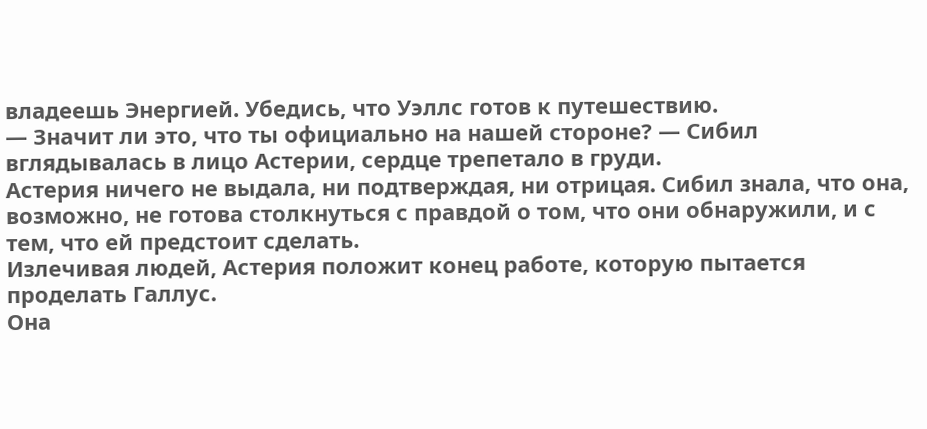владеешь Энергией. Убедись, что Уэллс готов к путешествию.
— Значит ли это, что ты официально на нашей стороне? — Сибил вглядывалась в лицо Астерии, сердце трепетало в груди.
Астерия ничего не выдала, ни подтверждая, ни отрицая. Сибил знала, что она, возможно, не готова столкнуться с правдой о том, что они обнаружили, и с тем, что ей предстоит сделать.
Излечивая людей, Астерия положит конец работе, которую пытается проделать Галлус.
Она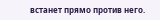встанет прямо против него.